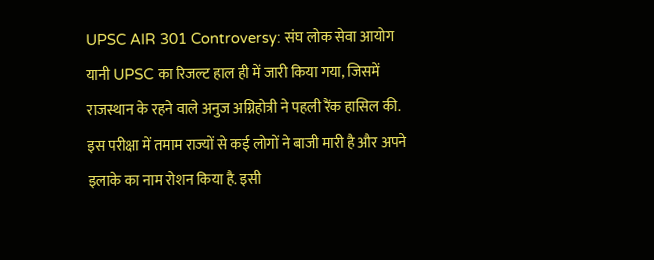UPSC AIR 301 Controversy: संघ लोक सेवा आयोग यानी UPSC का रिजल्ट हाल ही में जारी किया गया, जिसमें राजस्थान के रहने वाले अनुज अग्निहोत्री ने पहली रैंक हासिल की. इस परीक्षा में तमाम राज्यों से कई लोगों ने बाजी मारी है और अपने इलाके का नाम रोशन किया है. इसी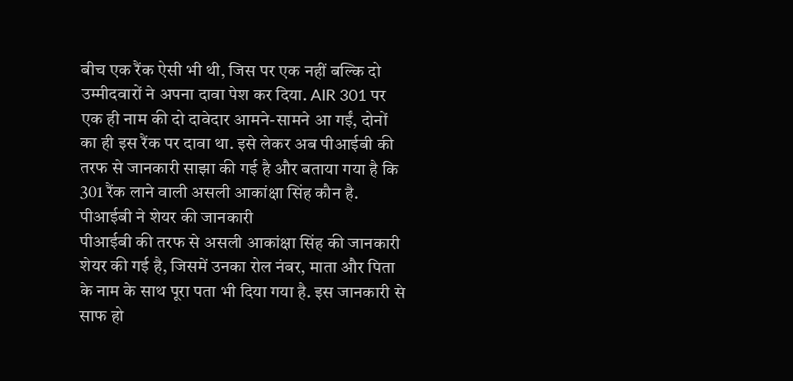बीच एक रैंक ऐसी भी थी, जिस पर एक नहीं बल्कि दो उम्मीदवारों ने अपना दावा पेश कर दिया. AIR 301 पर एक ही नाम की दो दावेदार आमने-सामने आ गईं, दोनों का ही इस रैंक पर दावा था. इसे लेकर अब पीआईबी की तरफ से जानकारी साझा की गई है और बताया गया है कि 301 रैंक लाने वाली असली आकांक्षा सिंह कौन है.
पीआईबी ने शेयर की जानकारी
पीआईबी की तरफ से असली आकांक्षा सिंह की जानकारी शेयर की गई है, जिसमें उनका रोल नंबर, माता और पिता के नाम के साथ पूरा पता भी दिया गया है. इस जानकारी से साफ हो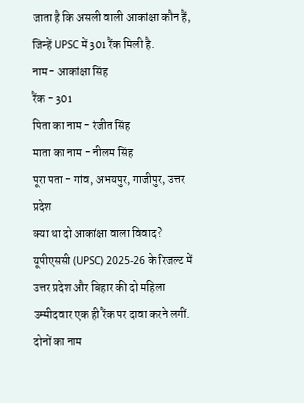जाता है कि असली वाली आकांक्षा कौन हैं, जिन्हें UPSC में 301 रैंक मिली है.
नाम- आकांक्षा सिंह
रैंक - 301
पिता का नाम - रंजीत सिंह
माता का नाम - नीलम सिंह
पूरा पता - गांव, अभयपुर, गाजीपुर, उत्तर प्रदेश
क्या था दो आकांक्षा वाला विवाद?
यूपीएससी (UPSC) 2025-26 के रिजल्ट में उत्तर प्रदेश और बिहार की दो महिला उम्मीदवार एक ही रैंक पर दावा करने लगीं. दोनों का नाम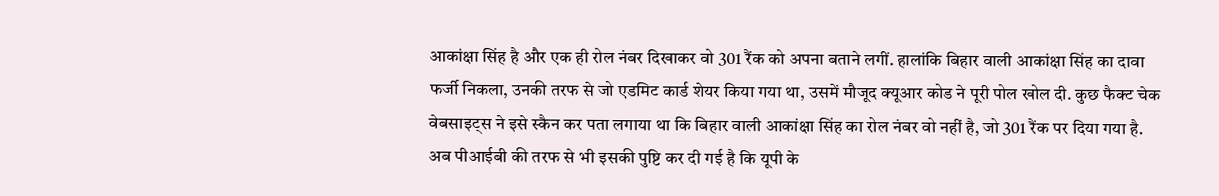आकांक्षा सिंह है और एक ही रोल नंबर दिखाकर वो 301 रैंक को अपना बताने लगीं. हालांकि बिहार वाली आकांक्षा सिंह का दावा फर्जी निकला, उनकी तरफ से जो एडमिट कार्ड शेयर किया गया था, उसमें मौजूद क्यूआर कोड ने पूरी पोल खोल दी. कुछ फैक्ट चेक वेबसाइट्स ने इसे स्कैन कर पता लगाया था कि बिहार वाली आकांक्षा सिंह का रोल नंबर वो नहीं है, जो 301 रैंक पर दिया गया है. अब पीआईबी की तरफ से भी इसकी पुष्टि कर दी गई है कि यूपी के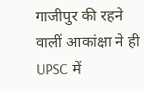गाजीपुर की रहने वालीं आकांक्षा ने ही UPSC में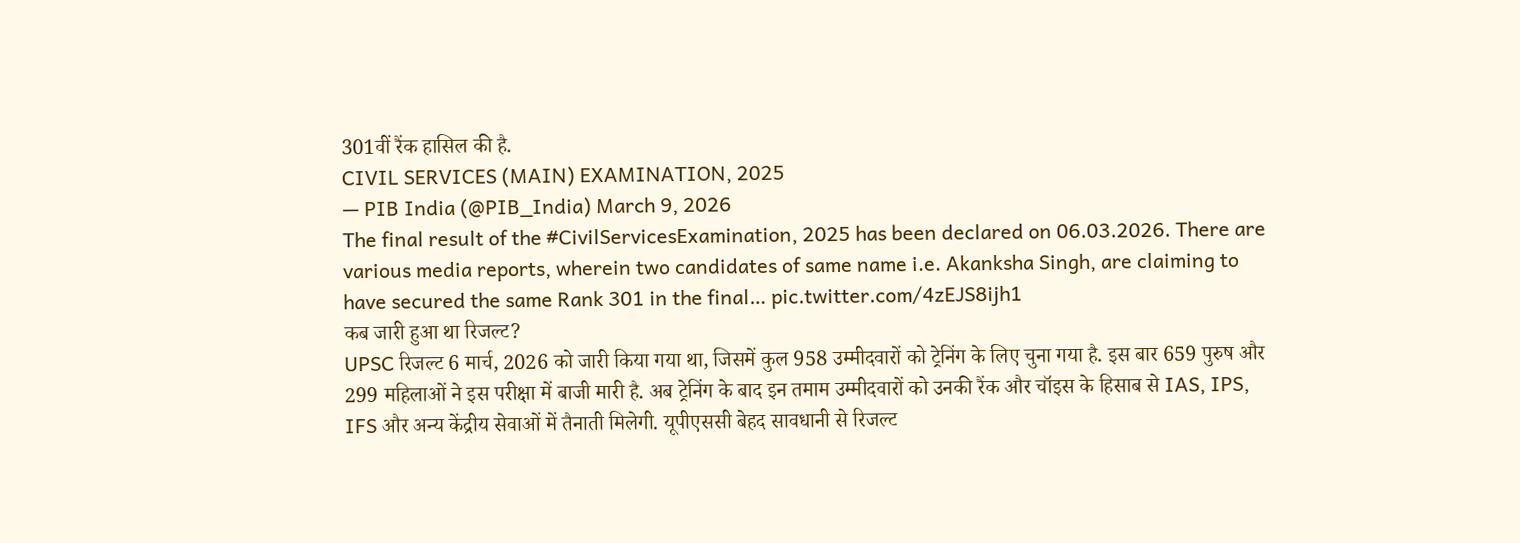301वीं रैंक हासिल की है.
CIVIL SERVICES (MAIN) EXAMINATION, 2025
— PIB India (@PIB_India) March 9, 2026
The final result of the #CivilServicesExamination, 2025 has been declared on 06.03.2026. There are various media reports, wherein two candidates of same name i.e. Akanksha Singh, are claiming to have secured the same Rank 301 in the final… pic.twitter.com/4zEJS8ijh1
कब जारी हुआ था रिजल्ट?
UPSC रिजल्ट 6 मार्च, 2026 को जारी किया गया था, जिसमें कुल 958 उम्मीदवारों को ट्रेनिंग के लिए चुना गया है. इस बार 659 पुरुष और 299 महिलाओं ने इस परीक्षा में बाजी मारी है. अब ट्रेनिंग के बाद इन तमाम उम्मीदवारों को उनकी रैंक और चॉइस के हिसाब से IAS, IPS, IFS और अन्य केंद्रीय सेवाओं में तैनाती मिलेगी. यूपीएससी बेहद सावधानी से रिजल्ट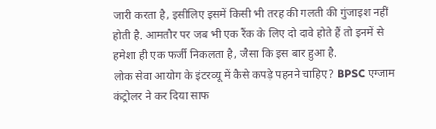जारी करता है, इसीलिए इसमें किसी भी तरह की गलती की गुंजाइश नहीं होती है. आमतौर पर जब भी एक रैंक के लिए दो दावे होते हैं तो इनमें से हमेशा ही एक फर्जी निकलता है, जैसा कि इस बार हुआ है.
लोक सेवा आयोग के इंटरव्यू में कैसे कपड़े पहनने चाहिए? BPSC एग्जाम कंट्रोलर ने कर दिया साफ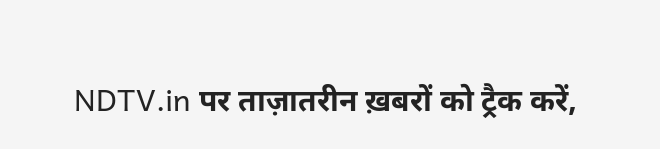NDTV.in पर ताज़ातरीन ख़बरों को ट्रैक करें,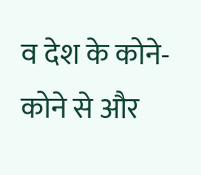व देश के कोने-कोने से और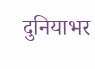दुनियाभर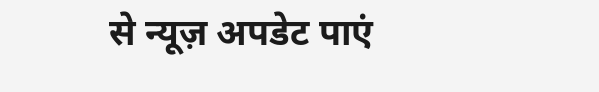से न्यूज़ अपडेट पाएं